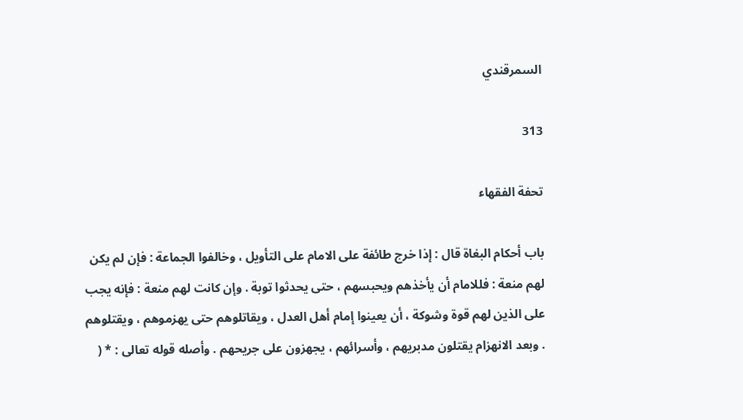السمرقندي

313

تحفة الفقهاء

باب أحكام البغاة قال : إذا خرج طائفة على الامام على التأويل ، وخالفوا الجماعة : فإن لم يكن لهم منعة : فللامام أن يأخذهم ويحبسهم ، حتى يحدثوا توبة . وإن كانت لهم منعة : فإنه يجب على الذين لهم قوة وشوكة ، أن يعينوا إمام أهل العدل ، ويقاتلوهم حتى يهزموهم ، ويقتلوهم . وبعد الانهزام يقتلون مدبريهم ، وأسرائهم ، يجهزون على جريحهم . وأصله قوله تعالى : * (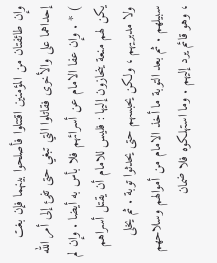وإن طائفتان من المؤمنين اقتتلوا فأصلحوا بينهما فإن بغت إحداهما على والأخرى فقاتلوا التي تبغي حتى تفئ إلى أمر الله ) * . وإن عفا الامام عن أسرائهم فلا بأس به أيضا . وإن لم يكن لهم منعة ينحازون إليها : فليس للامام أن يقتل أسراهم ولا مدبريهم ، ولكن يحبسهم حتى يحدثوا توبة . ثم يخلى سبيلهم . ثم بعد التوبة ما أخذ الامام من أموالهم وسلاحهم ، وهو قائم يرد إليهم . وما استهلكوه فلا ضمان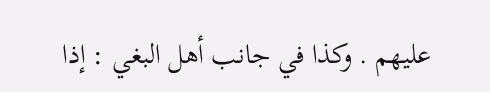عليهم . وكذا في جانب أهل البغي : إذا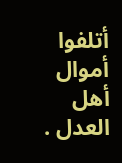أتلفوا أموال أهل العدل .